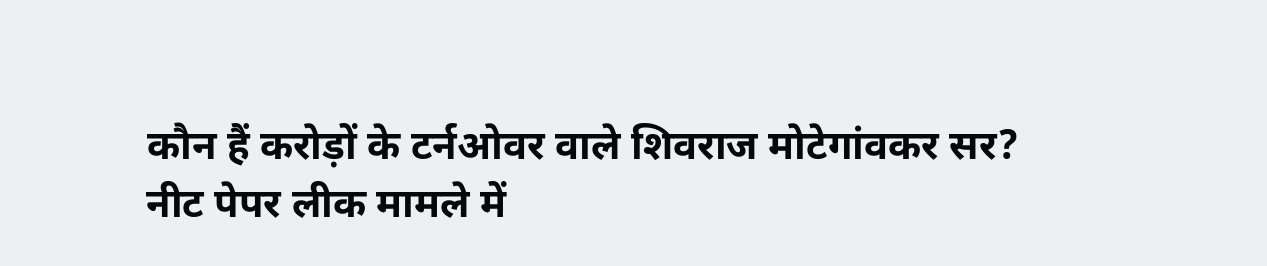कौन हैं करोड़ों के टर्नओवर वाले शिवराज मोटेगांवकर सर?
नीट पेपर लीक मामले में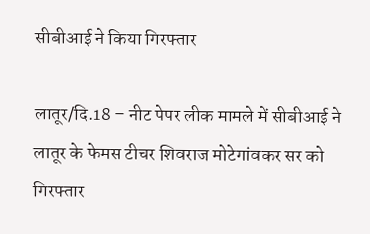सीबीआई ने किया गिरफ्तार

लातूर/दि.18 – नीट पेपर लीक मामले में सीबीआई ने लातूर के फेमस टीचर शिवराज मोटेगांवकर सर को गिरफ्तार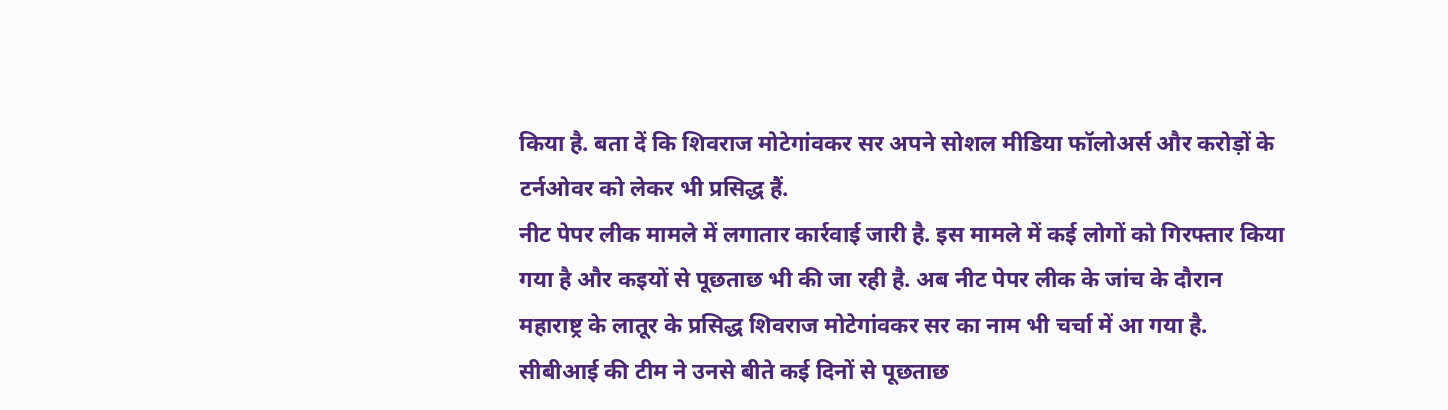किया है. बता दें कि शिवराज मोटेगांवकर सर अपने सोशल मीडिया फॉलोअर्स और करोड़ों के टर्नओवर को लेकर भी प्रसिद्ध हैं.
नीट पेपर लीक मामले में लगातार कार्रवाई जारी है. इस मामले में कई लोगों को गिरफ्तार किया गया है और कइयों से पूछताछ भी की जा रही है. अब नीट पेपर लीक के जांच के दौरान महाराष्ट्र के लातूर के प्रसिद्ध शिवराज मोटेगांवकर सर का नाम भी चर्चा में आ गया है. सीबीआई की टीम ने उनसे बीते कई दिनों से पूछताछ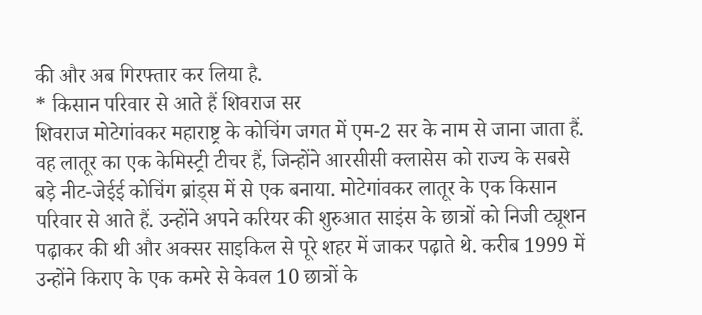की और अब गिरफ्तार कर लिया है.
* किसान परिवार से आते हैं शिवराज सर
शिवराज मोटेगांवकर महाराष्ट्र के कोचिंग जगत में एम-2 सर के नाम से जाना जाता हैं. वह लातूर का एक केमिस्ट्री टीचर हैं, जिन्होंने आरसीसी क्लासेस को राज्य के सबसे बड़े नीट-जेईई कोचिंग ब्रांड्स में से एक बनाया. मोटेगांवकर लातूर के एक किसान परिवार से आते हैं. उन्होंने अपने करियर की शुरुआत साइंस के छात्रों को निजी ट्यूशन पढ़ाकर की थी और अक्सर साइकिल से पूरे शहर में जाकर पढ़ाते थे. करीब 1999 में उन्होंने किराए के एक कमरे से केवल 10 छात्रों के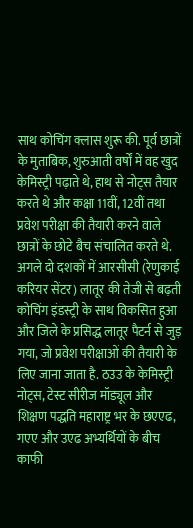साथ कोचिंग क्लास शुरू की. पूर्व छात्रों के मुताबिक, शुरुआती वर्षों में वह खुद केमिस्ट्री पढ़ाते थे, हाथ से नोट्स तैयार करते थे और कक्षा 11वीं, 12वीं तथा प्रवेश परीक्षा की तैयारी करने वाले छात्रों के छोटे बैच संचालित करते थे.
अगले दो दशकों में आरसीसी (रेणुकाई करियर सेंटर) लातूर की तेजी से बढ़ती कोचिंग इंडस्ट्री के साथ विकसित हुआ और जिले के प्रसिद्ध लातूर पैटर्न से जुड़ गया, जो प्रवेश परीक्षाओं की तैयारी के लिए जाना जाता है. ठउउ के केमिस्ट्री नोट्स, टेस्ट सीरीज मॉड्यूल और शिक्षण पद्धति महाराष्ट्र भर के छएएढ, गएए और उएढ अभ्यर्थियों के बीच काफी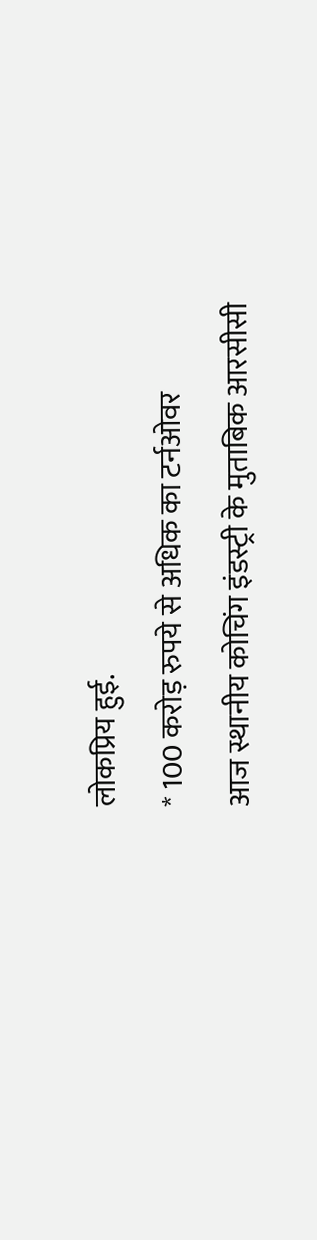लोकप्रिय हुई.
* 100 करोड़ रुपये से अधिक का टर्नओवर
आज स्थानीय कोचिंग इंडस्ट्री के मुताबिक आरसीसी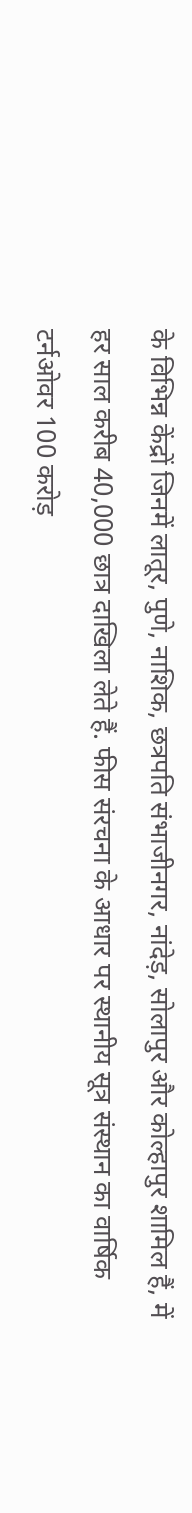के विभिन्न केंद्रों जिनमें लातूर, पुणे, नाशिक, छत्रपति संभाजीनगर, नांदेड़, सोलापुर और कोल्हापुर शामिल हैं, में हर साल करीब 40,000 छात्र दाखिला लेते हैं. फीस संरचना के आधार पर स्थानीय सूत्र संस्थान का वार्षिक टर्नओवर 100 करोड़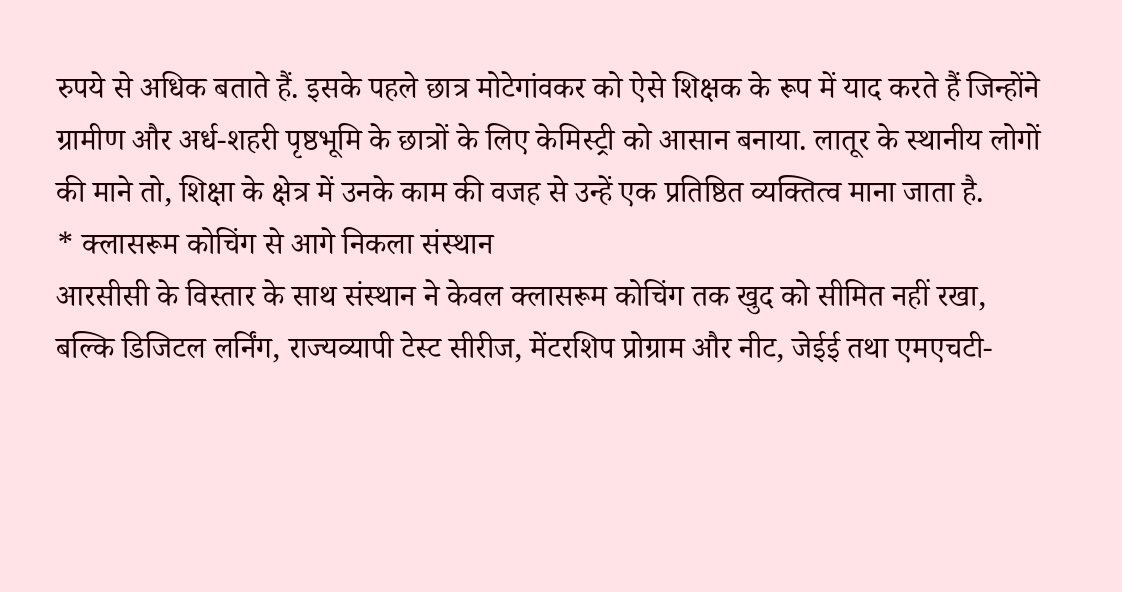रुपये से अधिक बताते हैं. इसके पहले छात्र मोटेगांवकर को ऐसे शिक्षक के रूप में याद करते हैं जिन्होंने ग्रामीण और अर्ध-शहरी पृष्ठभूमि के छात्रों के लिए केमिस्ट्री को आसान बनाया. लातूर के स्थानीय लोगों की माने तो, शिक्षा के क्षेत्र में उनके काम की वजह से उन्हें एक प्रतिष्ठित व्यक्तित्व माना जाता है.
* क्लासरूम कोचिंग से आगे निकला संस्थान
आरसीसी के विस्तार के साथ संस्थान ने केवल क्लासरूम कोचिंग तक खुद को सीमित नहीं रखा, बल्कि डिजिटल लर्निंग, राज्यव्यापी टेस्ट सीरीज, मेंटरशिप प्रोग्राम और नीट, जेईई तथा एमएचटी-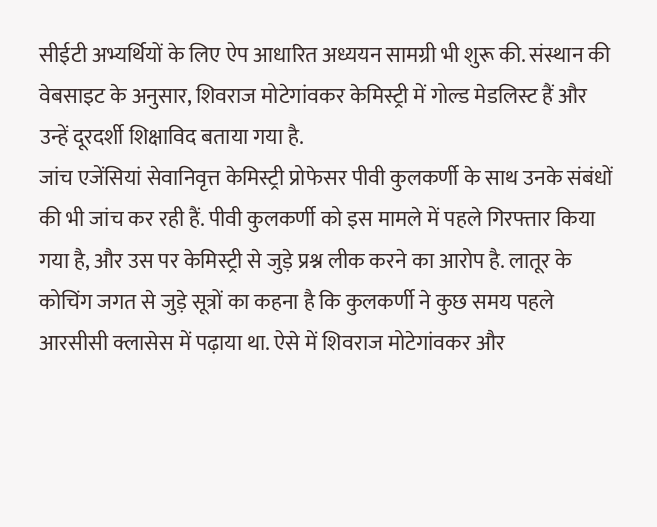सीईटी अभ्यर्थियों के लिए ऐप आधारित अध्ययन सामग्री भी शुरू की. संस्थान की वेबसाइट के अनुसार, शिवराज मोटेगांवकर केमिस्ट्री में गोल्ड मेडलिस्ट हैं और उन्हें दूरदर्शी शिक्षाविद बताया गया है.
जांच एजेंसियां सेवानिवृत्त केमिस्ट्री प्रोफेसर पीवी कुलकर्णी के साथ उनके संबंधों की भी जांच कर रही हैं. पीवी कुलकर्णी को इस मामले में पहले गिरफ्तार किया गया है, और उस पर केमिस्ट्री से जुड़े प्रश्न लीक करने का आरोप है. लातूर के कोचिंग जगत से जुड़े सूत्रों का कहना है कि कुलकर्णी ने कुछ समय पहले आरसीसी क्लासेस में पढ़ाया था. ऐसे में शिवराज मोटेगांवकर और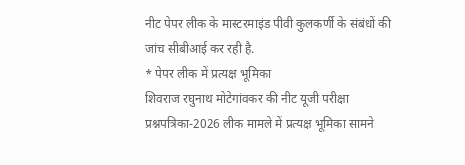नीट पेपर लीक के मास्टरमाइंड पीवी कुलकर्णी के संबंधों की जांच सीबीआई कर रही है.
* पेपर लीक में प्रत्यक्ष भूमिका
शिवराज रघुनाथ मोटेगांवकर की नीट यूजी परीक्षा प्रश्नपत्रिका-2026 लीक मामले में प्रत्यक्ष भूमिका सामने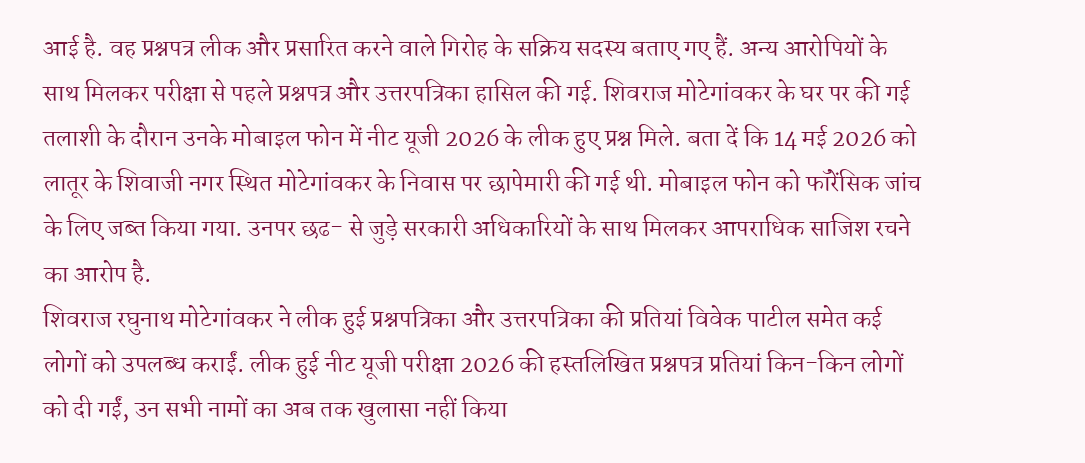आई है. वह प्रश्नपत्र लीक और प्रसारित करने वाले गिरोह के सक्रिय सदस्य बताए गए हैं. अन्य आरोपियों के साथ मिलकर परीक्षा से पहले प्रश्नपत्र और उत्तरपत्रिका हासिल की गई. शिवराज मोटेगांवकर के घर पर की गई तलाशी के दौरान उनके मोबाइल फोन में नीट यूजी 2026 के लीक हुए प्रश्न मिले. बता दें कि 14 मई 2026 को लातूर के शिवाजी नगर स्थित मोटेगांवकर के निवास पर छापेमारी की गई थी. मोबाइल फोन को फॉरेंसिक जांच के लिए जब्त किया गया. उनपर छढ- से जुड़े सरकारी अधिकारियों के साथ मिलकर आपराधिक साजिश रचने का आरोप है.
शिवराज रघुनाथ मोटेगांवकर ने लीक हुई प्रश्नपत्रिका और उत्तरपत्रिका की प्रतियां विवेक पाटील समेत कई लोगों को उपलब्ध कराईं. लीक हुई नीट यूजी परीक्षा 2026 की हस्तलिखित प्रश्नपत्र प्रतियां किन-किन लोगों को दी गईं, उन सभी नामों का अब तक खुलासा नहीं किया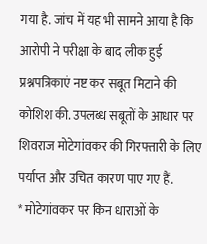गया है. जांच में यह भी सामने आया है कि आरोपी ने परीक्षा के बाद लीक हुई प्रश्नपत्रिकाएं नष्ट कर सबूत मिटाने की कोशिश की. उपलब्ध सबूतों के आधार पर शिवराज मोटेगांवकर की गिरफ्तारी के लिए पर्याप्त और उचित कारण पाए गए हैं.
* मोटेगांवकर पर किन धाराओं के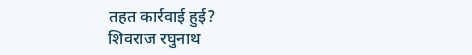तहत कार्रवाई हुई?
शिवराज रघुनाथ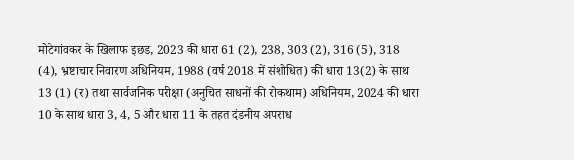मोटेगांवकर के खिलाफ इछड, 2023 की धारा 61 (2), 238, 303 (2), 316 (5), 318 (4), भ्रष्टाचार निवारण अधिनियम, 1988 (वर्ष 2018 में संशोधित) की धारा 13(2) के साथ 13 (1) (र) तथा सार्वजनिक परीक्षा (अनुचित साधनों की रोकथाम) अधिनियम, 2024 की धारा 10 के साथ धारा 3, 4, 5 और धारा 11 के तहत दंडनीय अपराध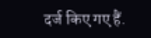दर्ज किए गए हैं.